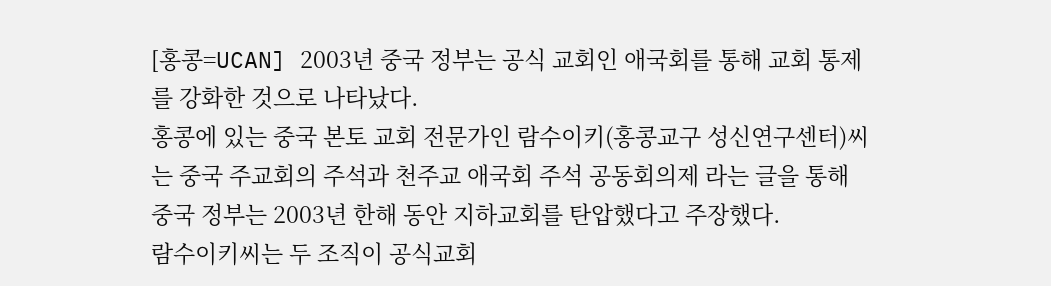[홍콩=UCAN] 2003년 중국 정부는 공식 교회인 애국회를 통해 교회 통제를 강화한 것으로 나타났다.
홍콩에 있는 중국 본토 교회 전문가인 람수이키(홍콩교구 성신연구센터)씨는 중국 주교회의 주석과 천주교 애국회 주석 공동회의제 라는 글을 통해 중국 정부는 2003년 한해 동안 지하교회를 탄압했다고 주장했다.
람수이키씨는 두 조직이 공식교회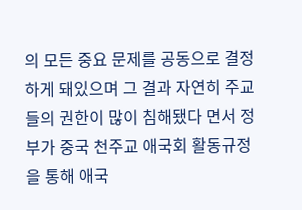의 모든 중요 문제를 공동으로 결정하게 돼있으며 그 결과 자연히 주교들의 권한이 많이 침해됐다 면서 정부가 중국 천주교 애국회 활동규정 을 통해 애국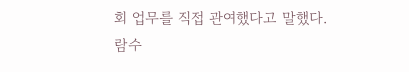회 업무를 직접 관여했다고 말했다.
람수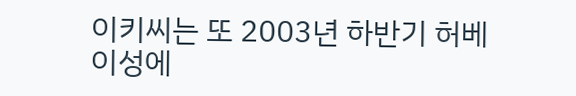이키씨는 또 2003년 하반기 허베이성에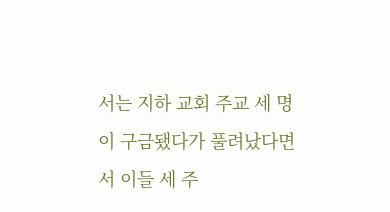서는 지하 교회 주교 세 명이 구금됐다가 풀려났다면서 이들 세 주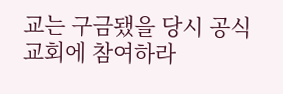교는 구금됐을 당시 공식교회에 참여하라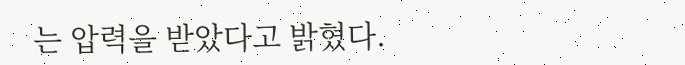는 압력을 받았다고 밝혔다.